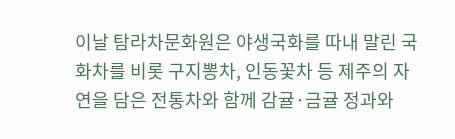이날 탐라차문화원은 야생국화를 따내 말린 국화차를 비롯 구지뽕차, 인동꽃차 등 제주의 자연을 담은 전통차와 함께 감귤·금귤 정과와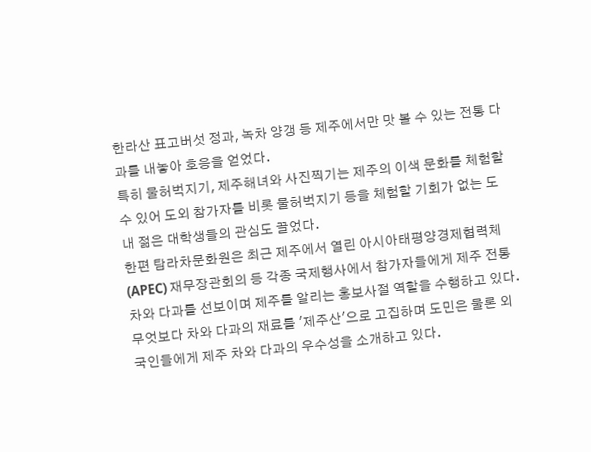한라산 표고버섯 정과, 녹차 양갱 등 제주에서만 맛 볼 수 있는 전통 다과를 내놓아 호응을 얻었다.
특히 물허벅지기, 제주해녀와 사진찍기는 제주의 이색 문화를 체험할 수 있어 도외 참가자를 비롯 물허벅지기 등을 체험할 기회가 없는 도내 젊은 대학생들의 관심도 끌었다.
한편 탐라차문화원은 최근 제주에서 열린 아시아태평양경제협력체(APEC) 재무장관회의 등 각종 국제행사에서 참가자들에게 제주 전통 차와 다과를 선보이며 제주를 알리는 홍보사절 역할을 수행하고 있다. 무엇보다 차와 다과의 재료를 '제주산'으로 고집하며 도민은 물론 외국인들에게 제주 차와 다과의 우수성을 소개하고 있다.